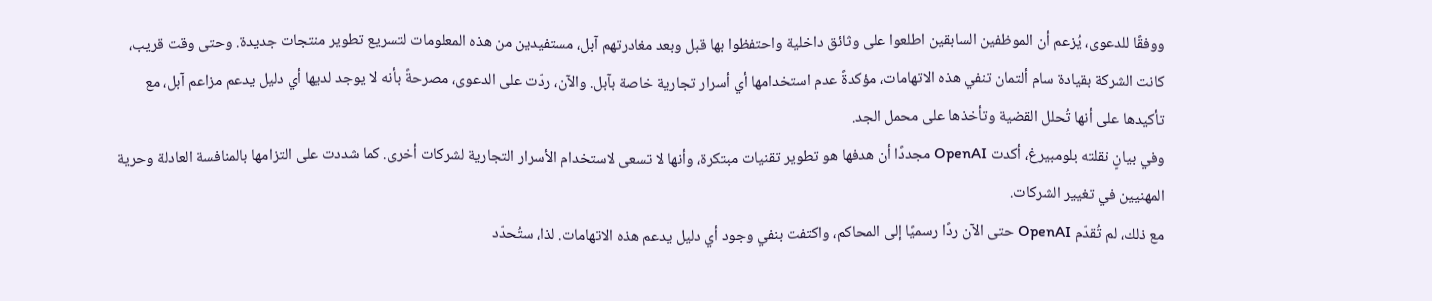ووفقًا للدعوى، يُزعم أن الموظفين السابقين اطلعوا على وثائق داخلية واحتفظوا بها قبل وبعد مغادرتهم آبل، مستفيدين من هذه المعلومات لتسريع تطوير منتجات جديدة. وحتى وقت قريب، كانت الشركة بقيادة سام ألتمان تنفي هذه الاتهامات، مؤكدةً عدم استخدامها أي أسرار تجارية خاصة بآبل. والآن، ردّت على الدعوى، مصرحةً بأنه لا يوجد لديها أي دليل يدعم مزاعم آبل، مع تأكيدها على أنها تُحلل القضية وتأخذها على محمل الجد.
وفي بيانٍ نقلته بلومبيرغ، أكدت OpenAI مجددًا أن هدفها هو تطوير تقنيات مبتكرة، وأنها لا تسعى لاستخدام الأسرار التجارية لشركات أخرى. كما شددت على التزامها بالمنافسة العادلة وحرية المهنيين في تغيير الشركات.
مع ذلك، لم تُقدّم OpenAI حتى الآن ردًا رسميًا إلى المحاكم، واكتفت بنفي وجود أي دليل يدعم هذه الاتهامات. لذا، ستُحدّد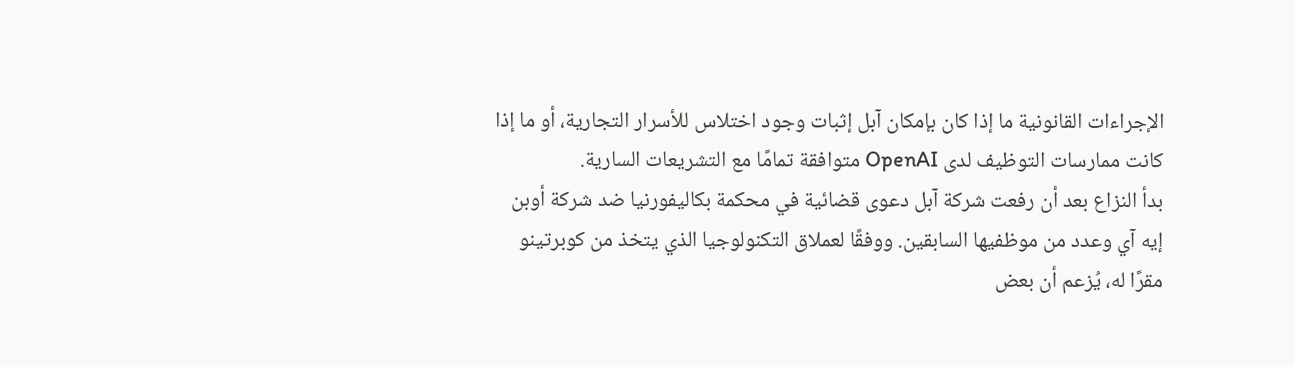الإجراءات القانونية ما إذا كان بإمكان آبل إثبات وجود اختلاس للأسرار التجارية، أو ما إذا كانت ممارسات التوظيف لدى OpenAI متوافقة تمامًا مع التشريعات السارية.
بدأ النزاع بعد أن رفعت شركة آبل دعوى قضائية في محكمة بكاليفورنيا ضد شركة أوبن إيه آي وعدد من موظفيها السابقين. ووفقًا لعملاق التكنولوجيا الذي يتخذ من كوبرتينو مقرًا له، يُزعم أن بعض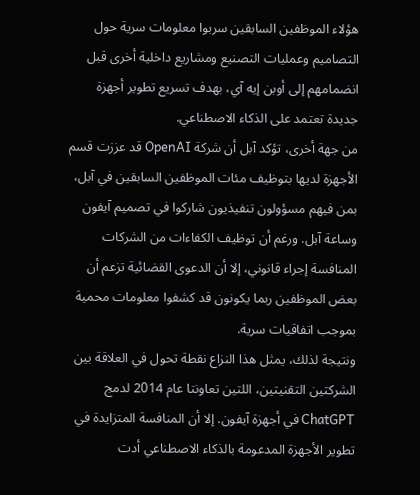هؤلاء الموظفين السابقين سربوا معلومات سرية حول التصاميم وعمليات التصنيع ومشاريع داخلية أخرى قبل انضمامهم إلى أوبن إيه آي، بهدف تسريع تطوير أجهزة جديدة تعتمد على الذكاء الاصطناعي.
من جهة أخرى، تؤكد آبل أن شركة OpenAI قد عززت قسم الأجهزة لديها بتوظيف مئات الموظفين السابقين في آبل، بمن فيهم مسؤولون تنفيذيون شاركوا في تصميم آيفون وساعة آبل. ورغم أن توظيف الكفاءات من الشركات المنافسة إجراء قانوني، إلا أن الدعوى القضائية تزعم أن بعض الموظفين ربما يكونون قد كشفوا معلومات محمية بموجب اتفاقيات سرية.
ونتيجة لذلك، يمثل هذا النزاع نقطة تحول في العلاقة بين الشركتين التقنيتين، اللتين تعاونتا عام 2014 لدمج ChatGPT في أجهزة آيفون. إلا أن المنافسة المتزايدة في تطوير الأجهزة المدعومة بالذكاء الاصطناعي أدت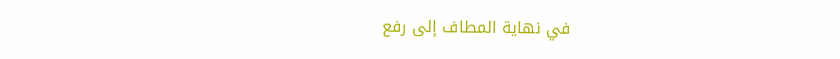في نهاية المطاف إلى رفع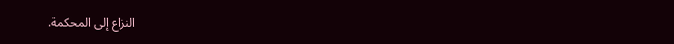النزاع إلى المحكمة.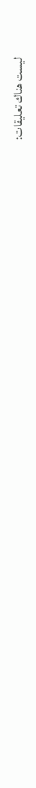ليست هناك تعليقات: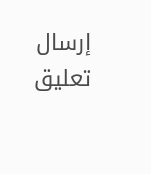إرسال تعليق